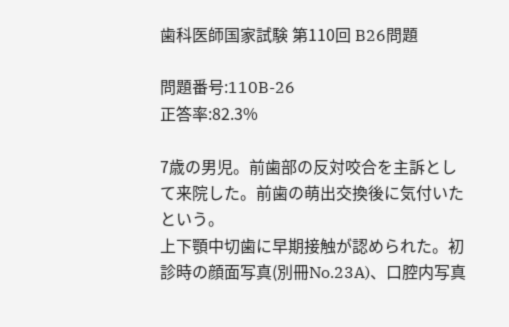歯科医師国家試験 第110回 B26問題

問題番号:110B-26
正答率:82.3%

7歳の男児。前歯部の反対咬合を主訴として来院した。前歯の萌出交換後に気付いたという。
上下顎中切歯に早期接触が認められた。初診時の顔面写真(別冊No.23A)、口腔内写真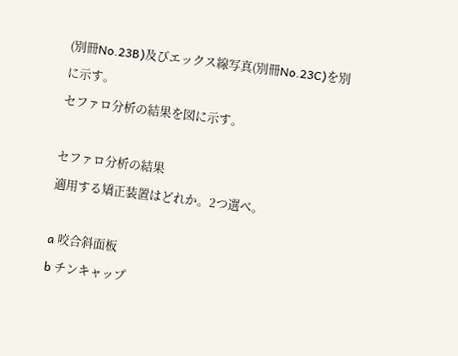(別冊No.23B)及びエックス線写真(別冊No.23C)を別に示す。
セファロ分析の結果を図に示す。

セファロ分析の結果
適用する矯正装置はどれか。2つ選べ。

a 咬合斜面板
b チンキャップ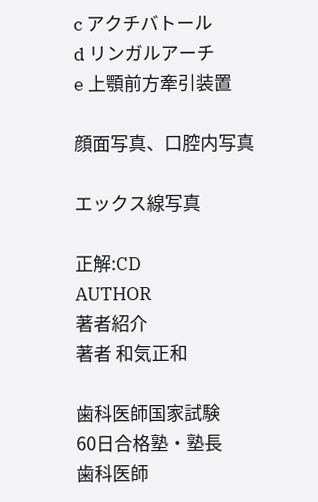c アクチバトール
d リンガルアーチ
e 上顎前方牽引装置

顔面写真、口腔内写真

エックス線写真

正解:CD
AUTHOR
著者紹介
著者 和気正和

歯科医師国家試験
60日合格塾・塾長
歯科医師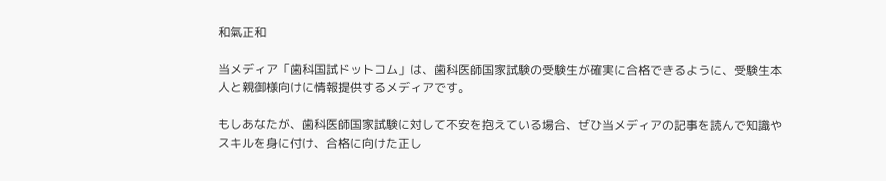和氣正和

当メディア「歯科国試ドットコム」は、歯科医師国家試験の受験生が確実に合格できるように、受験生本人と親御様向けに情報提供するメディアです。

もしあなたが、歯科医師国家試験に対して不安を抱えている場合、ぜひ当メディアの記事を読んで知識やスキルを身に付け、合格に向けた正し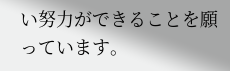い努力ができることを願っています。